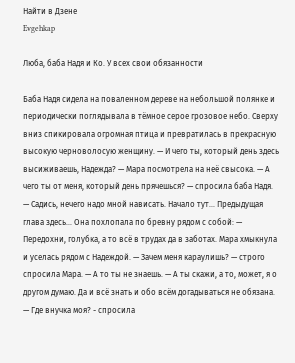Найти в Дзене
Evgehkap

Люба, баба Надя и Ко. У всех свои обязанности

Баба Надя сидела на поваленном дереве на небольшой полянке и периодически поглядывала в тёмное серое грозовое небо. Сверху вниз спикировала огромная птица и превратилась в прекрасную высокую черноволосую женщину. — И чего ты, который день здесь высиживаешь, Надежда? — Мара посмотрела на неё свысока. — А чего ты от меня, который день прячешься? — спросила баба Надя. — Садись, нечего надо мной нависать. Начало тут... Предыдущая глава здесь... Она похлопала по бревну рядом с собой: — Передохни, голубка, а то всё в трудах да в заботах. Мара хмыкнула и уселась рядом с Надеждой. — Зачем меня караулишь? — строго спросила Мара. — А то ты не знаешь. — А ты скажи, а то, может, я о другом думаю. Да и всё знать и обо всём догадываться не обязана. — Где внучка моя? - спросила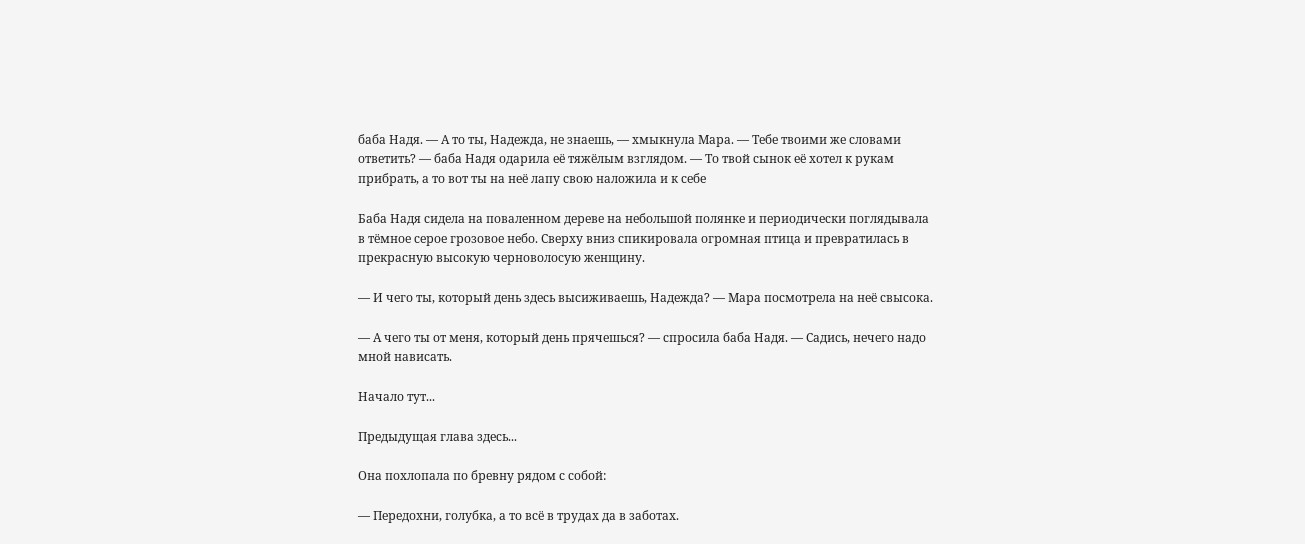баба Надя. — А то ты, Надежда, не знаешь, — хмыкнула Мара. — Тебе твоими же словами ответить? — баба Надя одарила её тяжёлым взглядом. — То твой сынок её хотел к рукам прибрать, а то вот ты на неё лапу свою наложила и к себе

Баба Надя сидела на поваленном дереве на небольшой полянке и периодически поглядывала в тёмное серое грозовое небо. Сверху вниз спикировала огромная птица и превратилась в прекрасную высокую черноволосую женщину.

— И чего ты, который день здесь высиживаешь, Надежда? — Мара посмотрела на неё свысока.

— А чего ты от меня, который день прячешься? — спросила баба Надя. — Садись, нечего надо мной нависать.

Начало тут...

Предыдущая глава здесь...

Она похлопала по бревну рядом с собой:

— Передохни, голубка, а то всё в трудах да в заботах.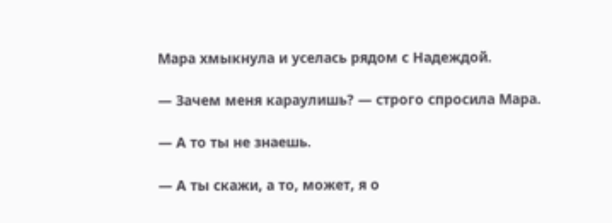Мара хмыкнула и уселась рядом с Надеждой.

— Зачем меня караулишь? — строго спросила Мара.

— А то ты не знаешь.

— А ты скажи, а то, может, я о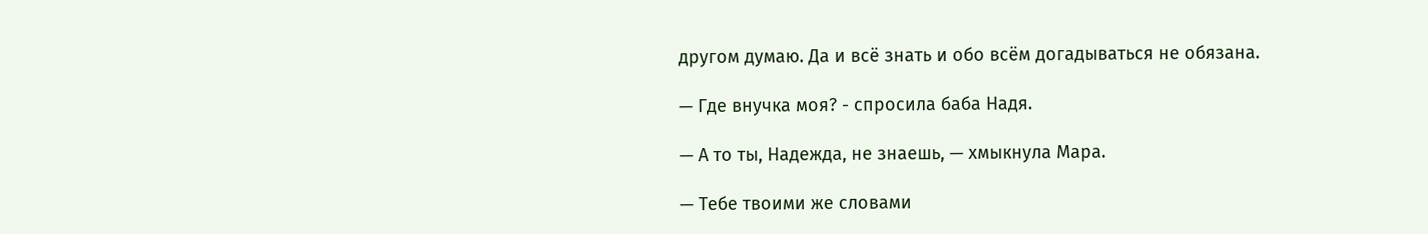другом думаю. Да и всё знать и обо всём догадываться не обязана.

— Где внучка моя? - спросила баба Надя.

— А то ты, Надежда, не знаешь, — хмыкнула Мара.

— Тебе твоими же словами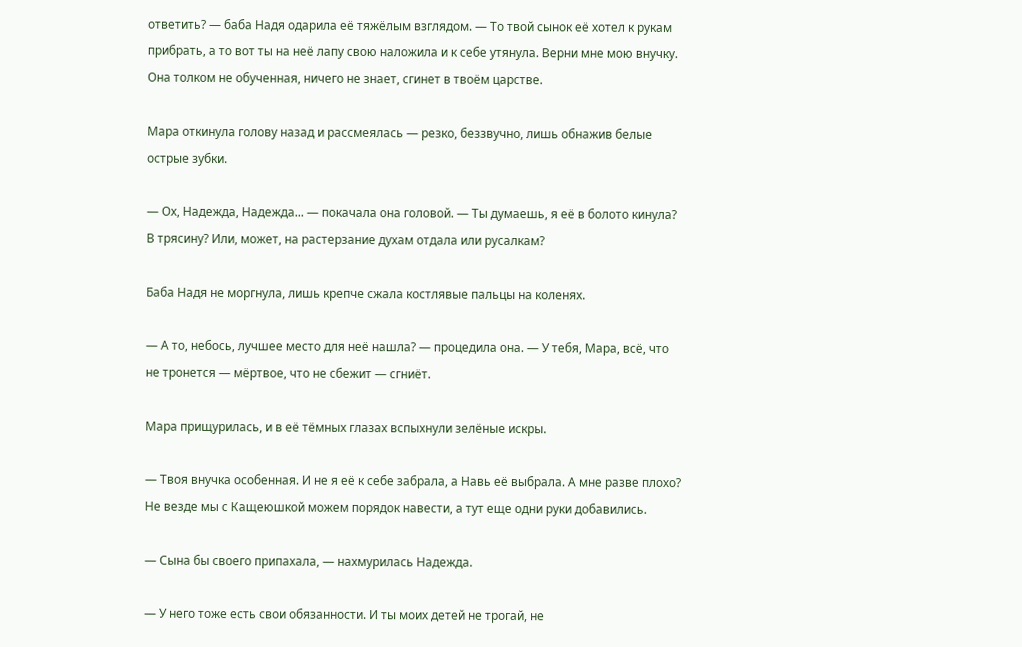ответить? — баба Надя одарила её тяжёлым взглядом. — То твой сынок её хотел к рукам прибрать, а то вот ты на неё лапу свою наложила и к себе утянула. Верни мне мою внучку. Она толком не обученная, ничего не знает, сгинет в твоём царстве.

Мара откинула голову назад и рассмеялась — резко, беззвучно, лишь обнажив белые острые зубки.

— Ох, Надежда, Надежда... — покачала она головой. — Ты думаешь, я её в болото кинула? В трясину? Или, может, на растерзание духам отдала или русалкам?

Баба Надя не моргнула, лишь крепче сжала костлявые пальцы на коленях.

— А то, небось, лучшее место для неё нашла? — процедила она. — У тебя, Мара, всё, что не тронется — мёртвое, что не сбежит — сгниёт.

Мара прищурилась, и в её тёмных глазах вспыхнули зелёные искры.

— Твоя внучка особенная. И не я её к себе забрала, а Навь её выбрала. А мне разве плохо? Не везде мы с Кащеюшкой можем порядок навести, а тут еще одни руки добавились.

— Сына бы своего припахала, — нахмурилась Надежда.

— У него тоже есть свои обязанности. И ты моих детей не трогай, не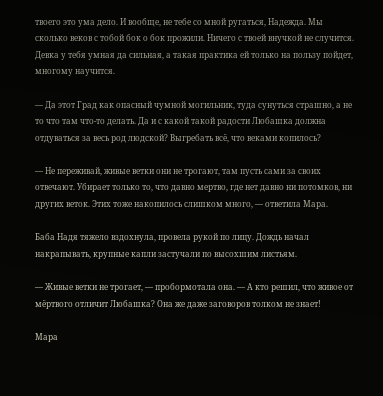твоего это ума дело. И вообще, не тебе со мной ругаться, Надежда. Мы сколько веков с тобой бок о бок прожили. Ничего с твоей внучкой не случится. Девка у тебя умная да сильная, а такая практика ей только на пользу пойдет, многому научится.

— Да этот Град как опасный чумной могильник, туда сунуться страшно, а не то что там что-то делать. Да и с какой такой радости Любашка должна отдуваться за весь род людской? Выгребать всё, что веками копилось?

— Не переживай, живые ветки они не трогают, там пусть сами за своих отвечают. Убирает только то, что давно мертво, где нет давно ни потомков, ни других веток. Этих тоже накопилось слишком много, — ответила Мара.

Баба Надя тяжело вздохнула, провела рукой по лицу. Дождь начал накрапывать, крупные капли застучали по высохшим листьям.

— Живые ветки не трогает, — пробормотала она. — А кто решил, что живое от мёртвого отличит Любашка? Она же даже заговоров толком не знает!

Мара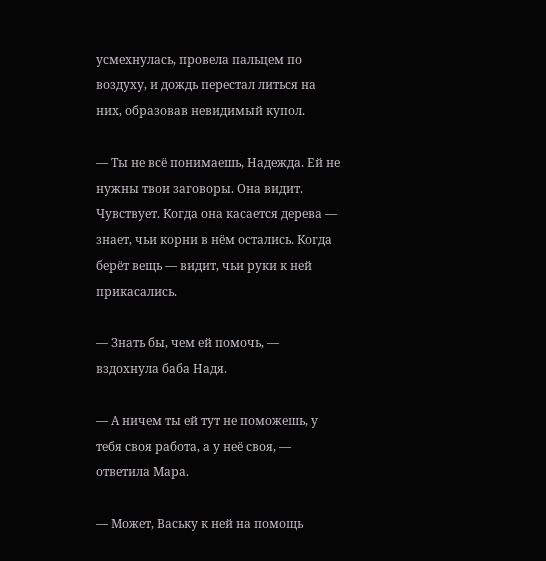усмехнулась, провела пальцем по воздуху, и дождь перестал литься на них, образовав невидимый купол.

— Ты не всё понимаешь, Надежда. Ей не нужны твои заговоры. Она видит. Чувствует. Когда она касается дерева — знает, чьи корни в нём остались. Когда берёт вещь — видит, чьи руки к ней прикасались.

— Знать бы, чем ей помочь, — вздохнула баба Надя.

— А ничем ты ей тут не поможешь, у тебя своя работа, а у неё своя, — ответила Мара.

— Может, Ваську к ней на помощь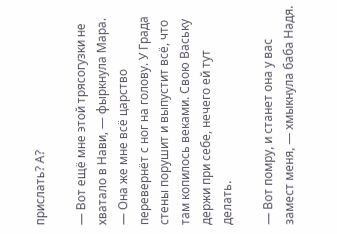прислать? А?

— Вот ещё мне этой трясогузки не хватало в Нави, — фыркнула Мара. — Она же мне всё царство перевернёт с ног на голову. У Града стены порушит и выпустит всё, что там копилось веками. Свою Ваську держи при себе, нечего ей тут делать.

— Вот помру, и станет она у вас замест меня, — хмыкнула баба Надя.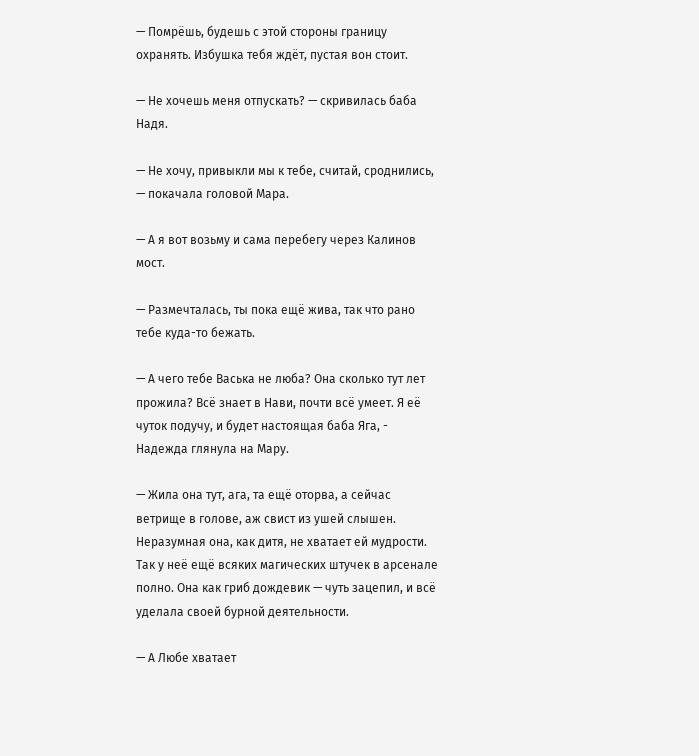— Помрёшь, будешь с этой стороны границу охранять. Избушка тебя ждёт, пустая вон стоит.

— Не хочешь меня отпускать? — скривилась баба Надя.

— Не хочу, привыкли мы к тебе, считай, сроднились, — покачала головой Мара.

— А я вот возьму и сама перебегу через Калинов мост.

— Размечталась, ты пока ещё жива, так что рано тебе куда-то бежать.

— А чего тебе Васька не люба? Она сколько тут лет прожила? Всё знает в Нави, почти всё умеет. Я её чуток подучу, и будет настоящая баба Яга, - Надежда глянула на Мару.

— Жила она тут, ага, та ещё оторва, а сейчас ветрище в голове, аж свист из ушей слышен. Неразумная она, как дитя, не хватает ей мудрости. Так у неё ещё всяких магических штучек в арсенале полно. Она как гриб дождевик — чуть зацепил, и всё уделала своей бурной деятельности.

— А Любе хватает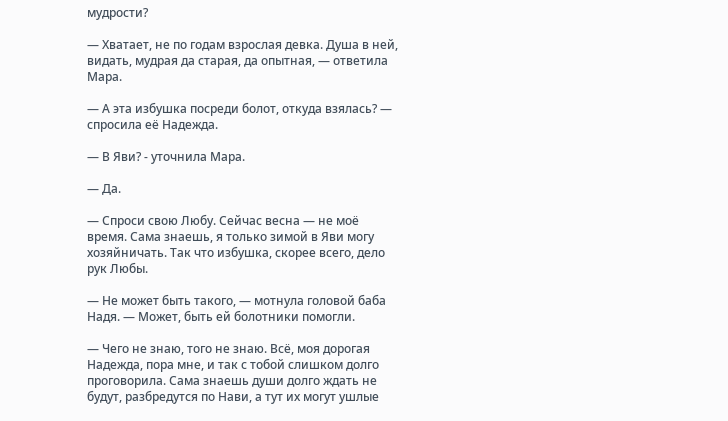мудрости?

— Хватает, не по годам взрослая девка. Душа в ней, видать, мудрая да старая, да опытная, — ответила Мара.

— А эта избушка посреди болот, откуда взялась? — спросила её Надежда.

— В Яви? - уточнила Мара.

— Да.

— Спроси свою Любу. Сейчас весна — не моё время. Сама знаешь, я только зимой в Яви могу хозяйничать. Так что избушка, скорее всего, дело рук Любы.

— Не может быть такого, — мотнула головой баба Надя. — Может, быть ей болотники помогли.

— Чего не знаю, того не знаю. Всё, моя дорогая Надежда, пора мне, и так с тобой слишком долго проговорила. Сама знаешь души долго ждать не будут, разбредутся по Нави, а тут их могут ушлые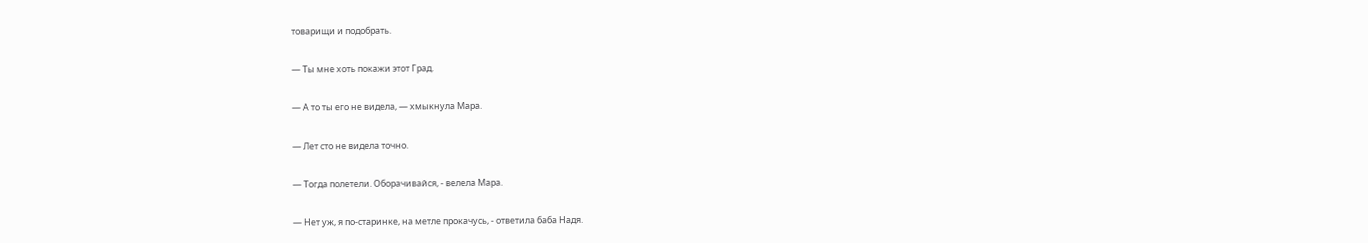товарищи и подобрать.

— Ты мне хоть покажи этот Град.

— А то ты его не видела, — хмыкнула Мара.

— Лет сто не видела точно.

— Тогда полетели. Оборачивайся, - велела Мара.

— Нет уж, я по-старинке, на метле прокачусь, - ответила баба Надя.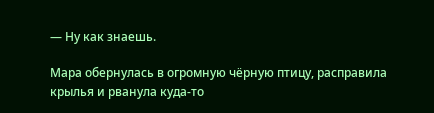— Ну как знаешь.

Мара обернулась в огромную чёрную птицу, расправила крылья и рванула куда-то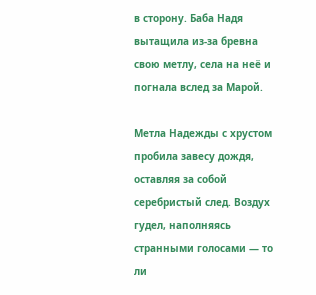в сторону. Баба Надя вытащила из-за бревна свою метлу, села на неё и погнала вслед за Марой.

Метла Надежды с хрустом пробила завесу дождя, оставляя за собой серебристый след. Воздух гудел, наполняясь странными голосами — то ли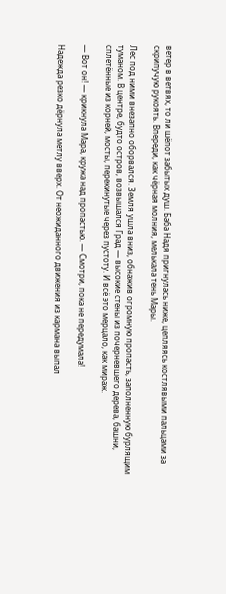ветер в ветвях, то ли шёпот забытых душ. Баба Надя пригнулась ниже, цепляясь костлявыми пальцами за скрипучую рукоять. Впереди, как чёрная молния, мелькала тень Мары.

Лес под ними внезапно оборвался. Земля ушла вниз, обнажив огромную пропасть, заполненную бурлящим туманом. В центре, будто остров, возвышался Град — высокие стены из почерневшего дерева, башни, сплетённые из корней, мосты, перекинутые через пустоту. И всё это мерцало, как мираж.

— Вот он! — крикнула Мара, кружа над пропастью. — Смотри, пока не передумала!

Надежда резко дёрнула метлу вверх. От неожиданного движения из кармана выпал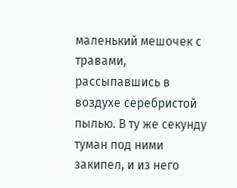маленький мешочек с травами, рассыпавшись в воздухе серебристой пылью. В ту же секунду туман под ними закипел, и из него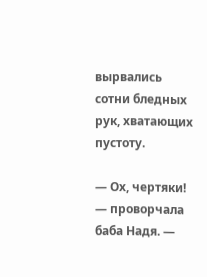вырвались сотни бледных рук, хватающих пустоту.

— Ох, чертяки! — проворчала баба Надя. —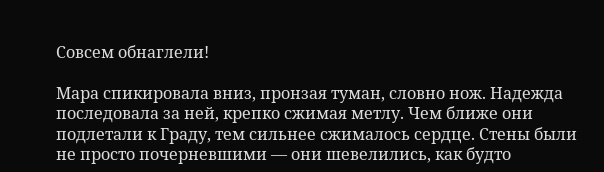Совсем обнаглели!

Мара спикировала вниз, пронзая туман, словно нож. Надежда последовала за ней, крепко сжимая метлу. Чем ближе они подлетали к Граду, тем сильнее сжималось сердце. Стены были не просто почерневшими — они шевелились, как будто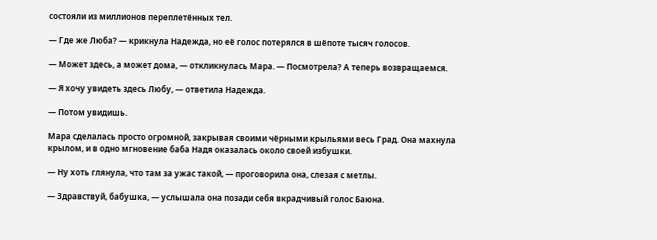состояли из миллионов переплетённых тел.

— Где же Люба? — крикнула Надежда, но её голос потерялся в шёпоте тысяч голосов.

— Может здесь, а может дома, — откликнулась Мара. — Посмотрела? А теперь возвращаемся.

— Я хочу увидеть здесь Любу, — ответила Надежда.

— Потом увидишь.

Мара сделалась просто огромной, закрывая своими чёрными крыльями весь Град. Она махнула крылом, и в одно мгновение баба Надя оказалась около своей избушки.

— Ну хоть глянула, что там за ужас такой, — проговорила она, слезая с метлы.

— Здравствуй, бабушка, — услышала она позади себя вкрадчивый голос Баюна.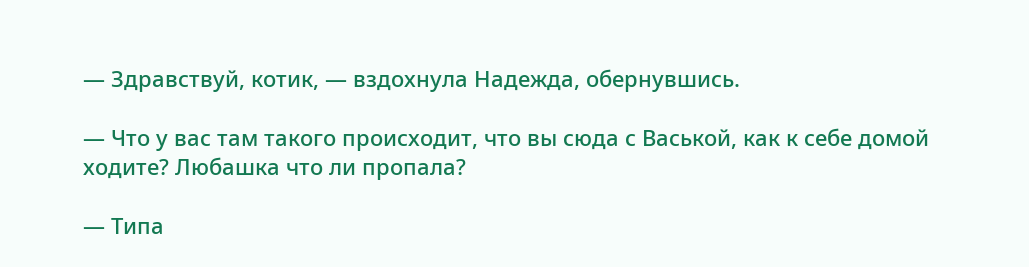— Здравствуй, котик, — вздохнула Надежда, обернувшись.

— Что у вас там такого происходит, что вы сюда с Васькой, как к себе домой ходите? Любашка что ли пропала?

— Типа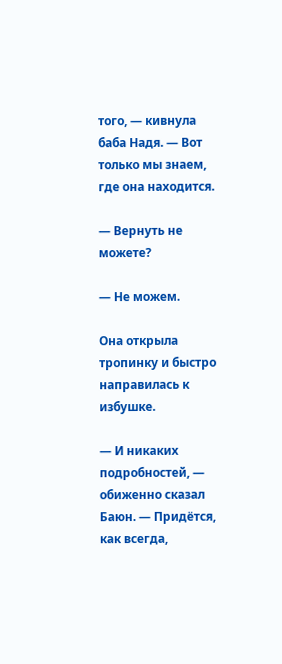того, — кивнула баба Надя. — Вот только мы знаем, где она находится.

— Вернуть не можете?

— Не можем.

Она открыла тропинку и быстро направилась к избушке.

— И никаких подробностей, — обиженно сказал Баюн. — Придётся, как всегда,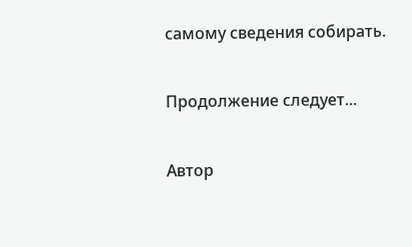самому сведения собирать.

Продолжение следует...

Автор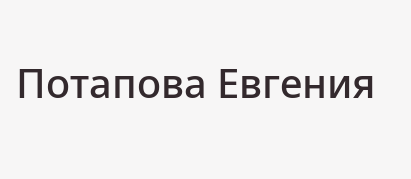Потапова Евгения